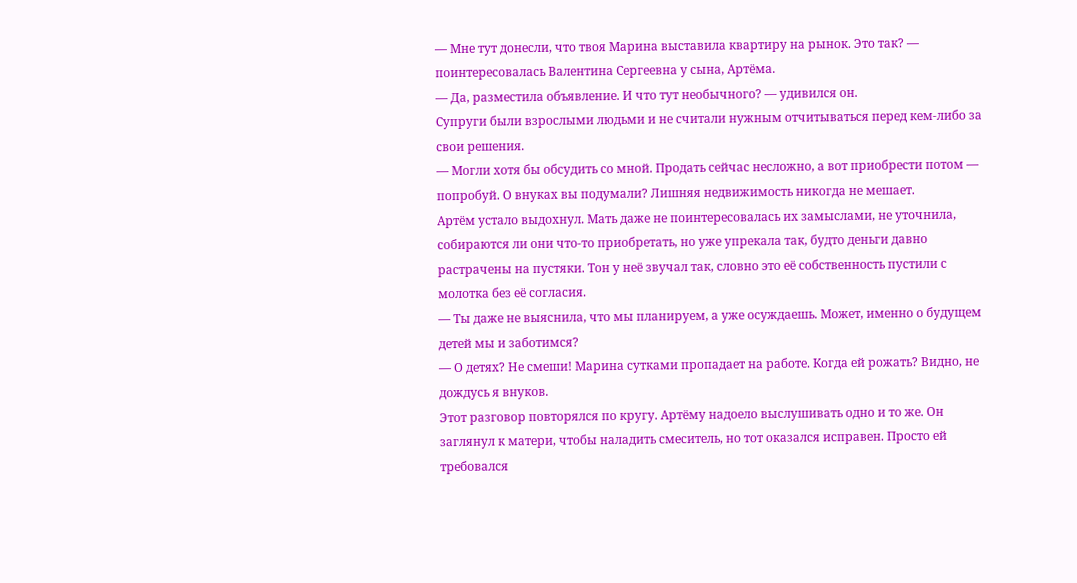— Мне тут донесли, что твоя Марина выставила квартиру на рынок. Это так? — поинтересовалась Валентина Сергеевна у сына, Артёма.
— Да, разместила объявление. И что тут необычного? — удивился он.
Супруги были взрослыми людьми и не считали нужным отчитываться перед кем-либо за свои решения.
— Могли хотя бы обсудить со мной. Продать сейчас несложно, а вот приобрести потом — попробуй. О внуках вы подумали? Лишняя недвижимость никогда не мешает.
Артём устало выдохнул. Мать даже не поинтересовалась их замыслами, не уточнила, собираются ли они что-то приобретать, но уже упрекала так, будто деньги давно растрачены на пустяки. Тон у неё звучал так, словно это её собственность пустили с молотка без её согласия.
— Ты даже не выяснила, что мы планируем, а уже осуждаешь. Может, именно о будущем детей мы и заботимся?
— О детях? Не смеши! Марина сутками пропадает на работе. Когда ей рожать? Видно, не дождусь я внуков.
Этот разговор повторялся по кругу. Артёму надоело выслушивать одно и то же. Он заглянул к матери, чтобы наладить смеситель, но тот оказался исправен. Просто ей требовался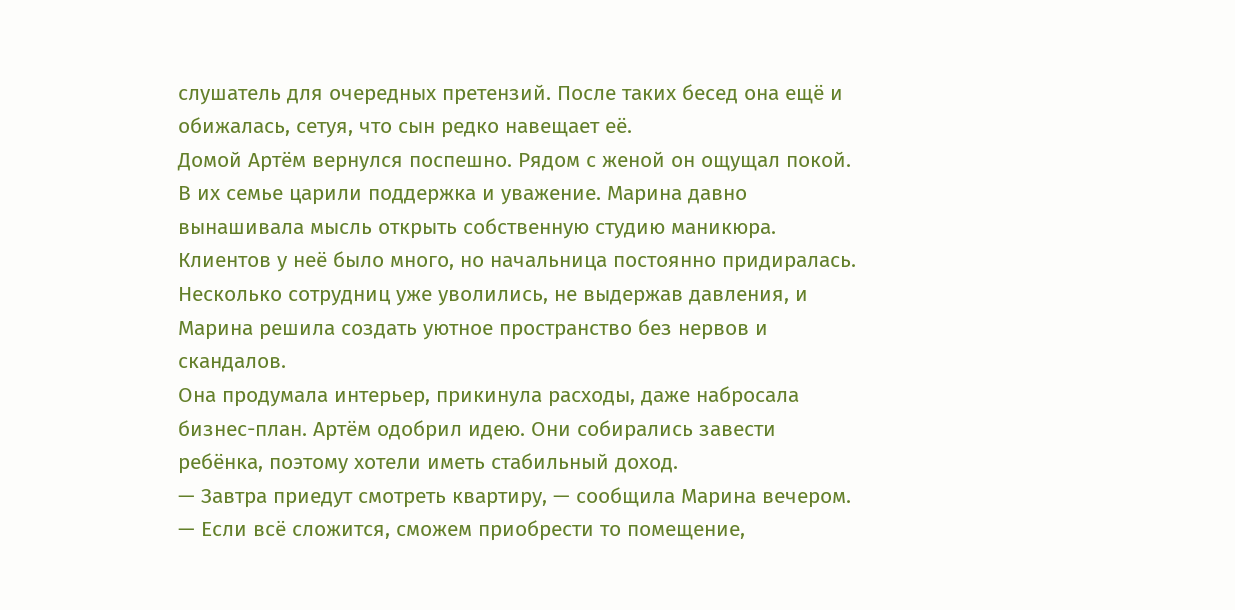слушатель для очередных претензий. После таких бесед она ещё и обижалась, сетуя, что сын редко навещает её.
Домой Артём вернулся поспешно. Рядом с женой он ощущал покой. В их семье царили поддержка и уважение. Марина давно вынашивала мысль открыть собственную студию маникюра. Клиентов у неё было много, но начальница постоянно придиралась. Несколько сотрудниц уже уволились, не выдержав давления, и Марина решила создать уютное пространство без нервов и скандалов.
Она продумала интерьер, прикинула расходы, даже набросала бизнес-план. Артём одобрил идею. Они собирались завести ребёнка, поэтому хотели иметь стабильный доход.
— Завтра приедут смотреть квартиру, — сообщила Марина вечером. — Если всё сложится, сможем приобрести то помещение,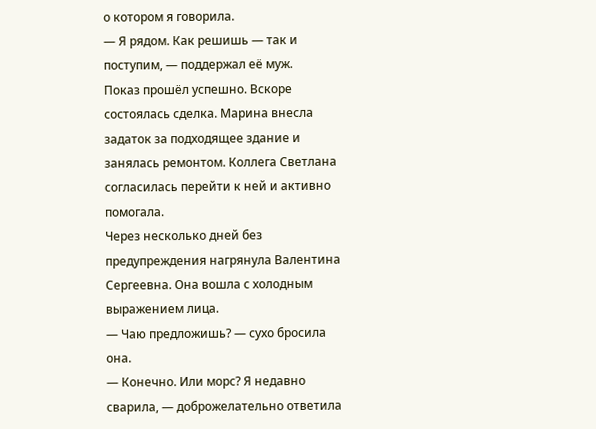о котором я говорила.
— Я рядом. Как решишь — так и поступим, — поддержал её муж.
Показ прошёл успешно. Вскоре состоялась сделка. Марина внесла задаток за подходящее здание и занялась ремонтом. Коллега Светлана согласилась перейти к ней и активно помогала.
Через несколько дней без предупреждения нагрянула Валентина Сергеевна. Она вошла с холодным выражением лица.
— Чаю предложишь? — сухо бросила она.
— Конечно. Или морс? Я недавно сварила, — доброжелательно ответила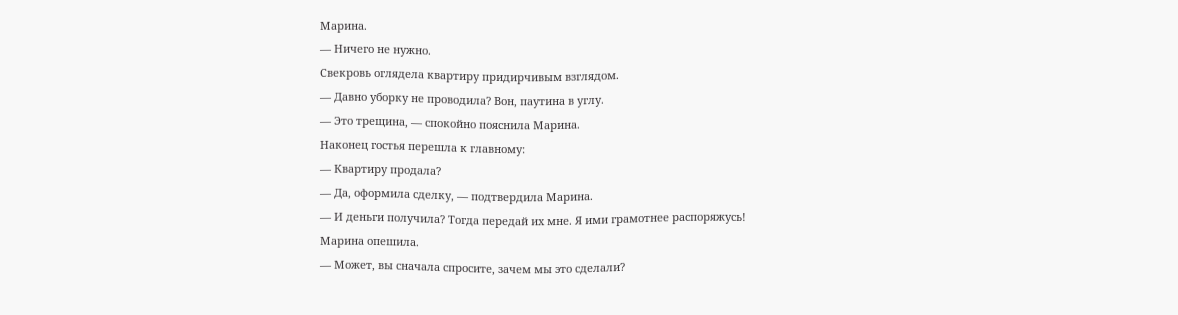Марина.
— Ничего не нужно.
Свекровь оглядела квартиру придирчивым взглядом.
— Давно уборку не проводила? Вон, паутина в углу.
— Это трещина, — спокойно пояснила Марина.
Наконец гостья перешла к главному:
— Квартиру продала?
— Да, оформила сделку, — подтвердила Марина.
— И деньги получила? Тогда передай их мне. Я ими грамотнее распоряжусь!
Марина опешила.
— Может, вы сначала спросите, зачем мы это сделали?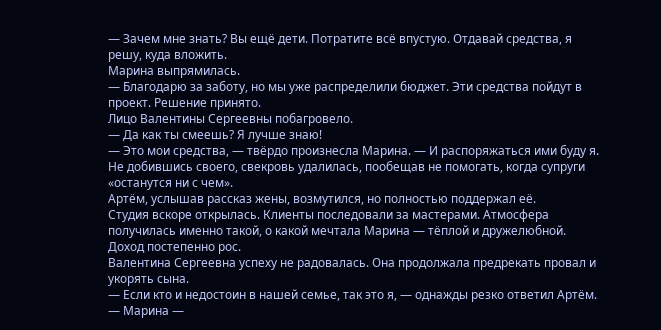— Зачем мне знать? Вы ещё дети. Потратите всё впустую. Отдавай средства, я решу, куда вложить.
Марина выпрямилась.
— Благодарю за заботу, но мы уже распределили бюджет. Эти средства пойдут в проект. Решение принято.
Лицо Валентины Сергеевны побагровело.
— Да как ты смеешь? Я лучше знаю!
— Это мои средства, — твёрдо произнесла Марина. — И распоряжаться ими буду я.
Не добившись своего, свекровь удалилась, пообещав не помогать, когда супруги «останутся ни с чем».
Артём, услышав рассказ жены, возмутился, но полностью поддержал её.
Студия вскоре открылась. Клиенты последовали за мастерами. Атмосфера получилась именно такой, о какой мечтала Марина — тёплой и дружелюбной. Доход постепенно рос.
Валентина Сергеевна успеху не радовалась. Она продолжала предрекать провал и укорять сына.
— Если кто и недостоин в нашей семье, так это я, — однажды резко ответил Артём. — Марина —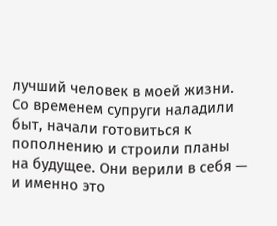лучший человек в моей жизни.
Со временем супруги наладили быт, начали готовиться к пополнению и строили планы на будущее. Они верили в себя — и именно это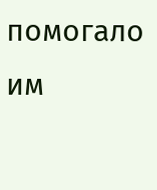помогало им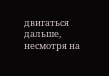двигаться дальше, несмотря на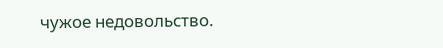чужое недовольство.